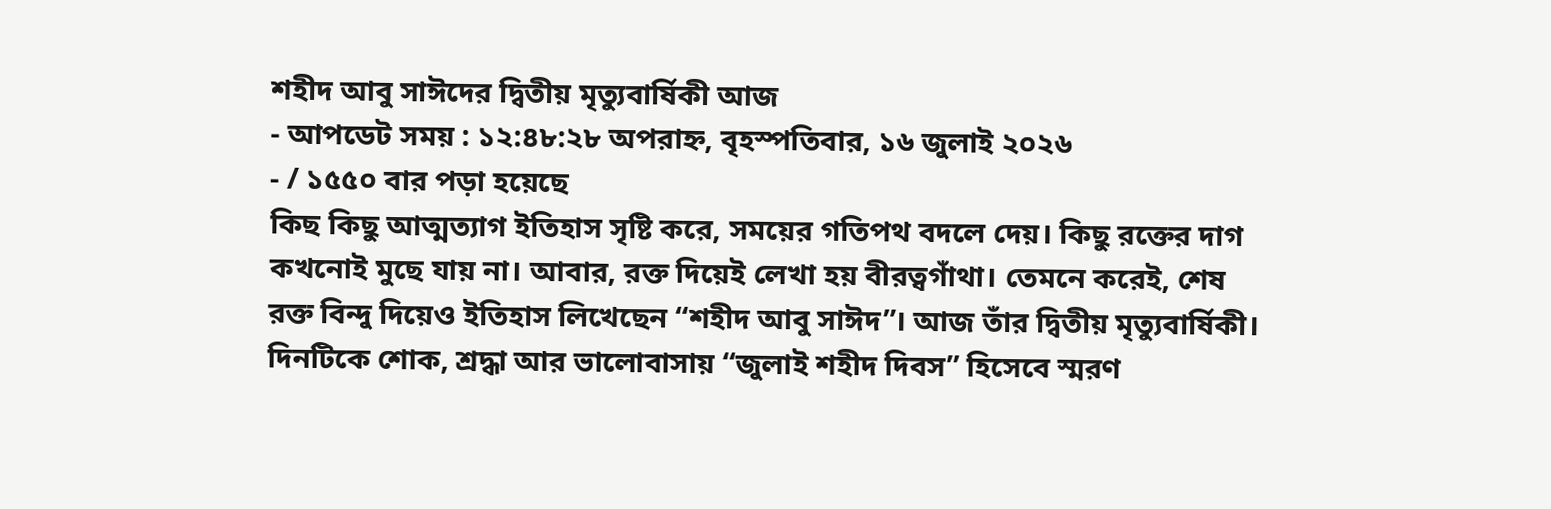শহীদ আবু সাঈদের দ্বিতীয় মৃত্যুবার্ষিকী আজ
- আপডেট সময় : ১২:৪৮:২৮ অপরাহ্ন, বৃহস্পতিবার, ১৬ জুলাই ২০২৬
- / ১৫৫০ বার পড়া হয়েছে
কিছ কিছু আত্মত্যাগ ইতিহাস সৃষ্টি করে, সময়ের গতিপথ বদলে দেয়। কিছু রক্তের দাগ কখনোই মুছে যায় না। আবার, রক্ত দিয়েই লেখা হয় বীরত্বগাঁথা। তেমনে করেই, শেষ রক্ত বিন্দু দিয়েও ইতিহাস লিখেছেন “শহীদ আবু সাঈদ”। আজ তাঁর দ্বিতীয় মৃত্যুবার্ষিকী। দিনটিকে শোক, শ্রদ্ধা আর ভালোবাসায় “জুলাই শহীদ দিবস” হিসেবে স্মরণ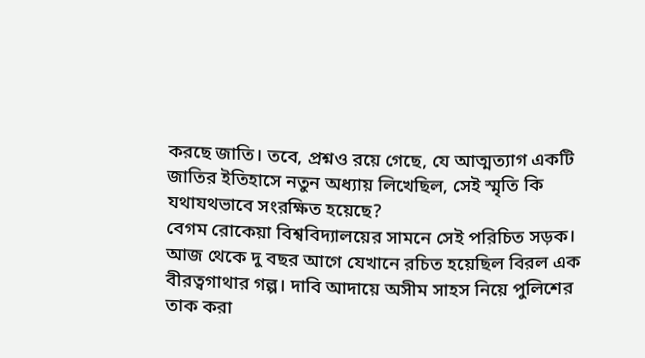করছে জাতি। তবে, প্রশ্নও রয়ে গেছে, যে আত্মত্যাগ একটি জাতির ইতিহাসে নতুন অধ্যায় লিখেছিল, সেই স্মৃতি কি যথাযথভাবে সংরক্ষিত হয়েছে?
বেগম রোকেয়া বিশ্ববিদ্যালয়ের সামনে সেই পরিচিত সড়ক। আজ থেকে দু বছর আগে যেখানে রচিত হয়েছিল বিরল এক বীরত্বগাথার গল্প। দাবি আদায়ে অসীম সাহস নিয়ে পুলিশের তাক করা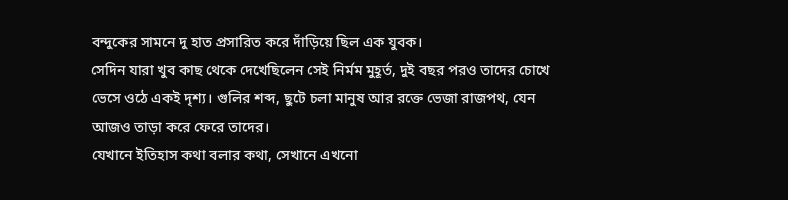বন্দুকের সামনে দু হাত প্রসারিত করে দাঁড়িয়ে ছিল এক যুবক।
সেদিন যারা খুব কাছ থেকে দেখেছিলেন সেই নির্মম মুহূর্ত, দুই বছর পরও তাদের চোখে ভেসে ওঠে একই দৃশ্য। গুলির শব্দ, ছুটে চলা মানুষ আর রক্তে ভেজা রাজপথ, যেন আজও তাড়া করে ফেরে তাদের।
যেখানে ইতিহাস কথা বলার কথা, সেখানে এখনো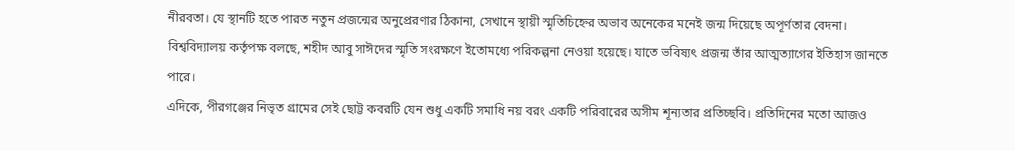নীরবতা। যে স্থানটি হতে পারত নতুন প্রজন্মের অনুপ্রেরণার ঠিকানা, সেখানে স্থায়ী স্মৃতিচিহ্নের অভাব অনেকের মনেই জন্ম দিয়েছে অপূর্ণতার বেদনা।
বিশ্ববিদ্যালয় কর্তৃপক্ষ বলছে, শহীদ আবু সাঈদের স্মৃতি সংরক্ষণে ইতোমধ্যে পরিকল্পনা নেওয়া হয়েছে। যাতে ভবিষ্যৎ প্রজন্ম তাঁর আত্মত্যাগের ইতিহাস জানতে পারে।
এদিকে, পীরগঞ্জের নিভৃত গ্রামের সেই ছোট্ট কবরটি যেন শুধু একটি সমাধি নয় বরং একটি পরিবারের অসীম শূন্যতার প্রতিচ্ছবি। প্রতিদিনের মতো আজও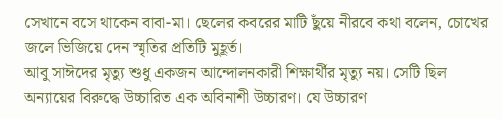সেখানে বসে থাকেন বাবা-মা। ছেলের কবরের মাটি ছুঁয়ে নীরবে কথা বলেন, চোখের জলে ভিজিয়ে দেন স্মৃতির প্রতিটি মুহূর্ত।
আবু সাঈদের মৃত্যু শুধু একজন আন্দোলনকারী শিক্ষার্থীর মৃত্যু নয়। সেটি ছিল অন্যায়ের বিরুদ্ধে উচ্চারিত এক অবিনাশী উচ্চারণ। যে উচ্চারণ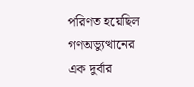পরিণত হয়েছিল গণঅভ্যুত্থানের এক দুর্বার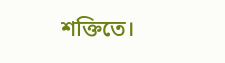শক্তিতে।